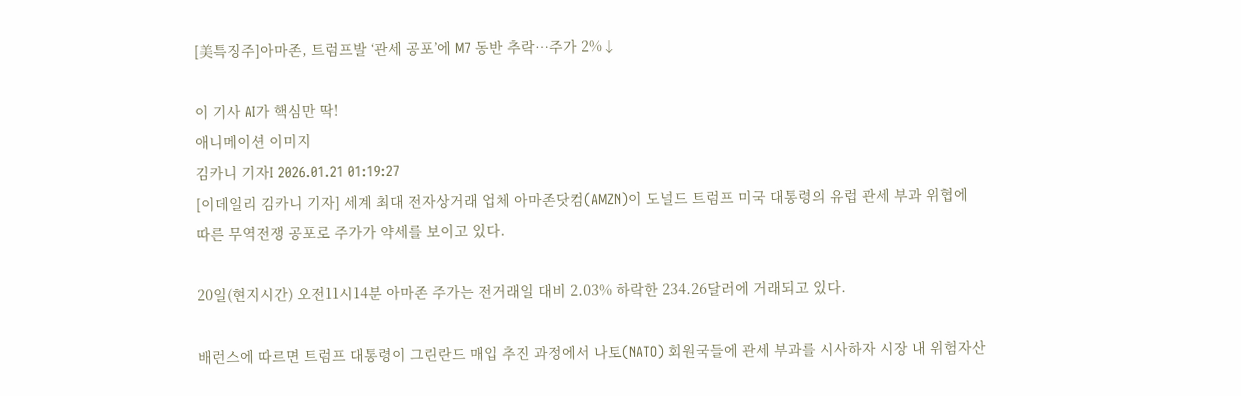[美특징주]아마존, 트럼프발 ‘관세 공포’에 M7 동반 추락…주가 2%↓

이 기사 AI가 핵심만 딱!
애니메이션 이미지
김카니 기자I 2026.01.21 01:19:27
[이데일리 김카니 기자] 세계 최대 전자상거래 업체 아마존닷컴(AMZN)이 도널드 트럼프 미국 대통령의 유럽 관세 부과 위협에 따른 무역전쟁 공포로 주가가 약세를 보이고 있다.

20일(현지시간) 오전11시14분 아마존 주가는 전거래일 대비 2.03% 하락한 234.26달러에 거래되고 있다.

배런스에 따르면 트럼프 대통령이 그린란드 매입 추진 과정에서 나토(NATO) 회원국들에 관세 부과를 시사하자 시장 내 위험자산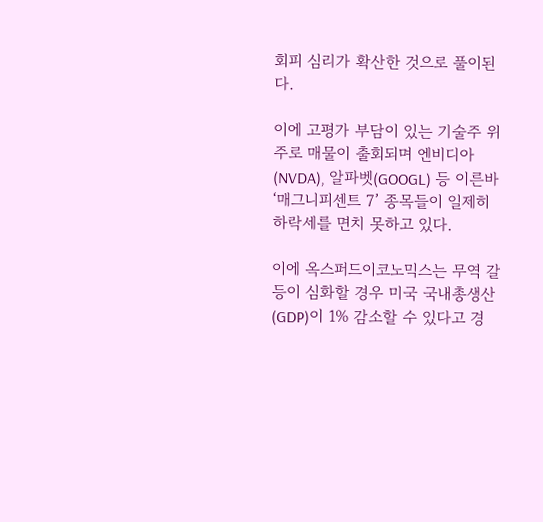회피 심리가 확산한 것으로 풀이된다.

이에 고평가 부담이 있는 기술주 위주로 매물이 출회되며 엔비디아(NVDA), 알파벳(GOOGL) 등 이른바 ‘매그니피센트 7’ 종목들이 일제히 하락세를 면치 못하고 있다.

이에 옥스퍼드이코노믹스는 무역 갈등이 심화할 경우 미국 국내총생산(GDP)이 1% 감소할 수 있다고 경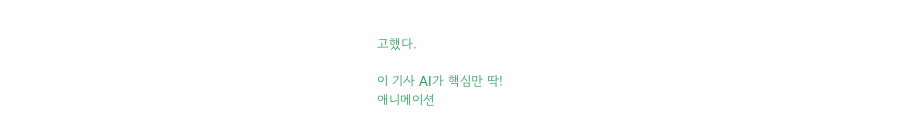고했다.

이 기사 AI가 핵심만 딱!
애니메이션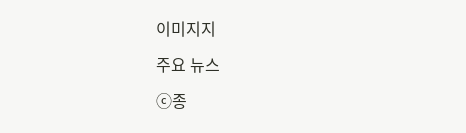이미지지

주요 뉴스

ⓒ종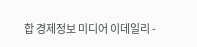합 경제정보 미디어 이데일리 -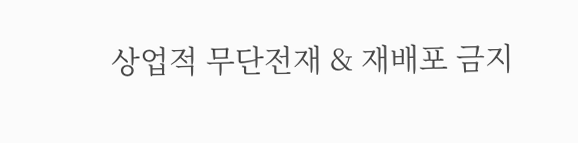상업적 무단전재 & 재배포 금지